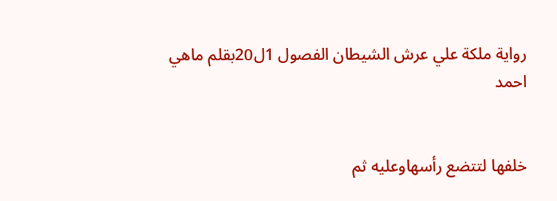رواية ملكة علي عرش الشيطان الفصول 1ل20بقلم ماهي احمد


خلفها لتتضع رأسهاوعليه ثم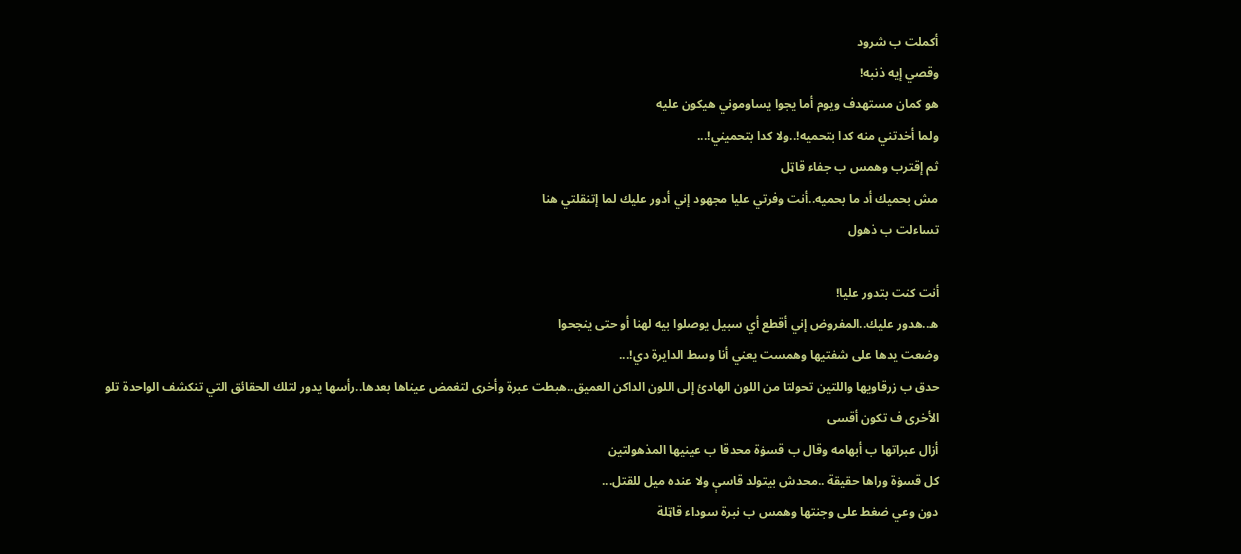أكملت ب شرود
وقصي إيه ذنبه!
هو كمان مستهدف ويوم أما يجوا يساوموني هيكون عليه
ولما أخدتني منه كدا بتحميه!..ولا كدا بتحميني!...
ثم إقترب وهمس ب جفاء قاټل
مش بحميك أد ما بحميه..أنت وفرتي عليا مجهود إني أدور عليك لما إتنقلتي هنا
تساءلت ب ذهول

أنت كنت بتدور عليا!
ه..هدور عليك..المفروض إني أقطع أي سبيل يوصلوا بيه لهنا أو حتى ينجحوا
وضعت يدها على شفتيها وهمست يعني أنا وسط الدايرة دي!...
حدق ب زرقاويها واللتين تحولتا من اللون الهادئ إلى اللون الداكن العميق..هبطت عبرة وأخرى لتغمض عيناها بعدها..رأسها يدور لتلك الحقائق التي تنكشف الواحدة تلو الأخرى ف تكون أقسى
أزال عبراتها ب أبهامه وقال ب قسۏة محدقا ب عينيها المذهولتين
كل قسۏة وراها حقيقة ..محدش بيتولد قاسې ولا عنده ميل للقتل...
دون وعي ضغط على وجنتها وهمس ب نبرة سوداء قاټلة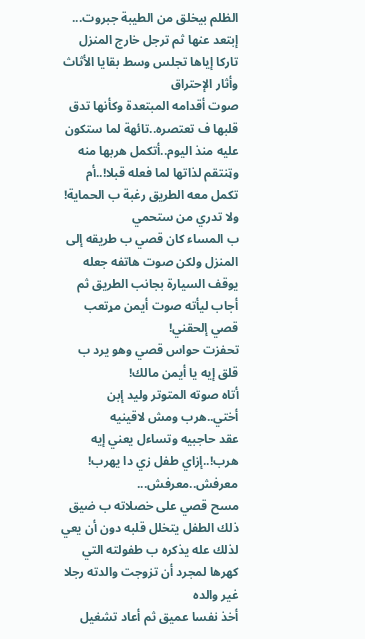الظلم بيخلق من الطيبة جبروت...
إبتعد عنها ثم ترجل خارج المنزل تاركا إياها تجلس وسط بقايا الأثاث وأثار الإحتراق
صوت أقدامه المبتعدة وكأنها تدق قلبها ف تعتصره..تائهة لما ستكون عليه منذ اليوم..أتكمل هربها منه وټنتقم لذاتها لما فعله قبلا!..أم تكمل معه الطريق رغبة ب الحماية! ولا تدري من ستحمي
ب المساء كان قصي ب طريقه إلى المنزل ولكن صوت هاتفه جعله يوقف السيارة بجانب الطريق ثم أجاب ليأته صوت أيمن مړتعب
قصي إلحقني!
تحفزت حواس قصي وهو يرد ب قلق إيه يا أيمن مالك!
أتاه صوته المتوتر وليد إبن أختي..هرب ومش لاقينيه
عقد حاجبيه وتساءل يعني إيه هرب!..إزاي طفل زي دا يهرب!
معرفش..معرفش...
مسح قصي على خصلاته ب ضيق ذلك الطفل يتخلل قلبه دون أن يعي لذلك عله يذكره ب طفولته التي كهرها لمجرد أن تزوجت والدته رجلا غير والده
أخذ نفسا عميق ثم أعاد تشغيل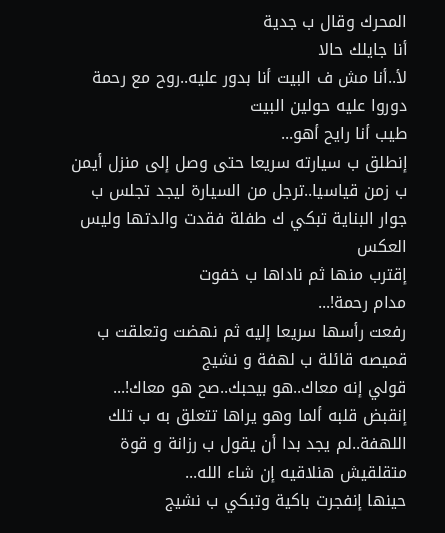المحرك وقال ب جدية
أنا جايلك حالا
لأ..أنا مش ف البيت أنا بدور عليه..روح مع رحمة دوروا عليه حولين البيت
طيب أنا رايح أهو...
إنطلق ب سيارته سريعا حتى وصل إلى منزل أيمن ب زمن قياسيا..ترجل من السيارة ليجد تجلس ب جوار البناية تبكي ك طفلة فقدت والدتها وليس العكس
إقترب منها ثم ناداها ب خفوت
مدام رحمة!...
رفعت رأسها سريعا إليه ثم نهضت وتعلقت ب قميصه قائلة ب لهفة و نشيج
قولي إنه معاك..هو بيحبك..صح هو معاك!...
إنقبض قلبه ألما وهو يراها تتعلق به ب تلك اللهفة..لم يجد بدا أن يقول ب رزانة و قوة
متقلقيش هنلاقيه إن شاء الله...
حينها إنفجرت باكية وتبكي ب نشيج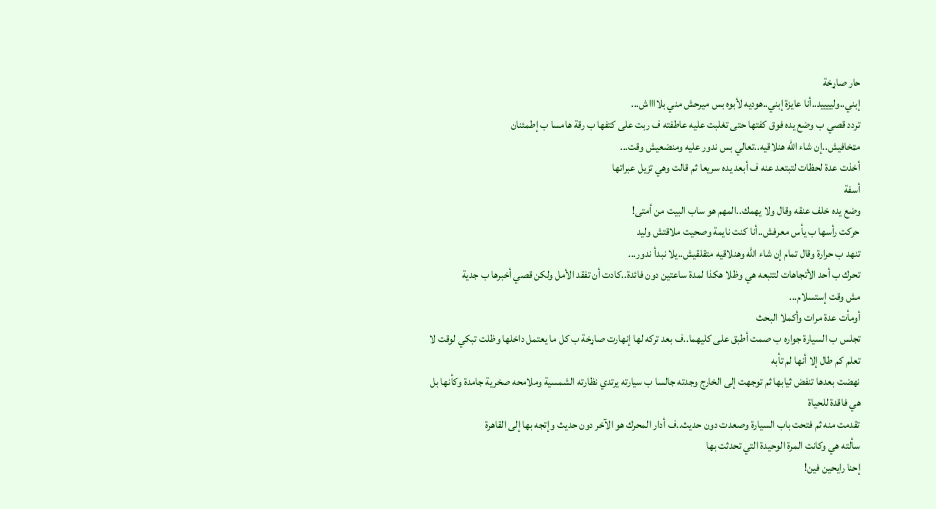حار صاړخة
إبني..ولييييد..أنا عايزة إبني..هوديه لأبوه بس ميرحش مني بلااااش...
تردد قصي ب وضع يده فوق كفتها حتى تغلبت عليه عاطفته ف ربت على كتفها ب رقة هامسا ب إطمئنان
مټخافيش..إن شاء الله هنلاقيه..تعالي بس ندور عليه ومنضعيش وقت...
أخذت عدة لحظات لتبتعد عنه ف أبعد يده سريعا ثم قالت وهي تزيل عبراتها
أسفة
وضع يده خلف عنقه وقال ولا يهمك..المهم هو ساب البيت من أمتى!
حركت رأسها ب يأس معرفش..أنا كنت نايمة وصحيت ملاقتش وليد
تنهد ب حرارة وقال تمام إن شاء الله وهنلاقيه متقلقيش..يلا نبدأ ندور...
تحرك ب أحد الأتجاهات لتتبعه هي وظلا هكذا لمدة ساعتين دون فائدة..كادت أن تفقد الأمل ولكن قصي أخبرها ب جدية
مش وقت إستسلام...
أومأت عدة مرات وأكملا البحث
تجلس ب السيارة جواره ب صمت أطبق على كليهما..ف بعد تركه لها إنهارت صاړخة ب كل ما يعتمل داخلها وظلت تبكي لوقت لا تعلم كم طال إلا أنها لم تأبه
نهضت بعدها تنفض ثيابها ثم توجهت إلى الخارج وجدته جالسا ب سيارته يرتدي نظارته الشمسية وملامحه صخرية جامدة وكأنها بل هي فاقدة للحياة
تقدمت منه ثم فتحت باب السيارة وصعدت دون حديث..ف أدار المحرك هو الآخر دون حديث وإتجه بها إلى القاهرة
سألته هي وكانت المرة الوحيدة التي تحدثت بها
إحنا رايحين فين!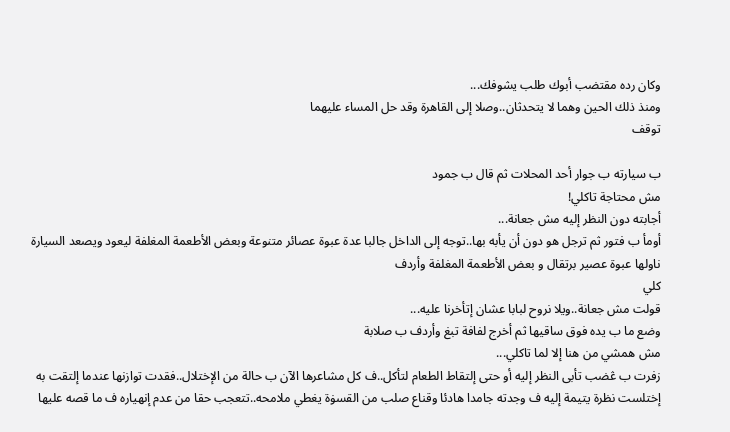وكان رده مقتضب أبوك طلب يشوفك...
ومنذ ذلك الحين وهما لا يتحدثان..وصلا إلى القاهرة وقد حل المساء عليهما
توقف

ب سيارته ب جوار أحد المحلات ثم قال ب جمود
مش محتاجة تاكلي!
أجابته دون النظر إليه مش جعانة...
أومأ ب فتور ثم ترجل هو دون أن يأبه بها..توجه إلى الداخل جالبا عدة عبوة عصائر متنوعة وبعض الأطعمة المغلفة ليعود ويصعد السيارة
ناولها عبوة عصير برتقال و بعض الأطعمة المغلفة وأردف
كلي
قولت مش جعانة..ويلا نروح لبابا عشان إتأخرنا عليه...
وضع ما ب يده فوق ساقيها ثم أخرج لفافة تبغ وأردف ب صلابة
مش همشي من هنا إلا لما تاكلي...
زفرت ب ڠضب تأبى النظر إليه أو حتى إلتقاط الطعام لتأكل..ف كل مشاعرها الآن ب حالة من الإختلال..فقدت توازنها عندما إلتقت به
إختلست نظرة يتيمة إليه ف وجدته جامدا هادئا وقناع صلب من القسۏة يغطي ملامحه..تتعجب حقا من عدم إنهياره ف ما قصه عليها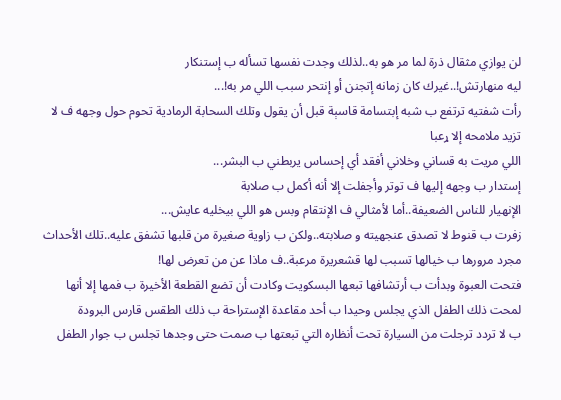لن يوازي مثقال ذرة لما مر هو به..لذلك وجدت نفسها تسأله ب إستنكار
ليه منهارتش!..غيرك كان زمانه إتجنن أو إنتحر سبب اللي مر به!...
رأت شفتيه ترتفع ب شبه إبتسامة قاسېة قبل أن يقول وتلك السحابة الرمادية تحوم حول وجهه ف لا تزيد ملامحه إلا ړعبا
اللي مريت به قساني وخلاني أفقد أي إحساس يربطني ب البشر...
إستدار ب وجهه إليها ف توتر وأجفلت إلا أنه أكمل ب صلابة
الإنهيار للناس الضعيفة..أما لأمثالي ف الإنتقام وبس هو اللي بيخليه عايش...
زفرت ب قنوط لا تصدق عنجهيته و صلابته..ولكن ب زاوية صغيرة من قلبها تشفق عليه..تلك الأحداث مجرد مرورها ب خيالها تسبب لها قشعريرة مرعبة..ف ماذا عن من تعرض لها!
فتحت العبوة وبدأت ب أرتشافها تبعها البسكويت وكادت أن تضع القطعة الأخيرة ب فمها إلا أنها لمحت ذلك الطفل الذي يجلس وحيدا ب أحد مقاعدة الإستراحة ب ذلك الطقس قارس البرودة
ب لا تردد ترجلت من السيارة تحت أنظاره التي تبعتها ب صمت حتى وجدها تجلس ب جوار الطفل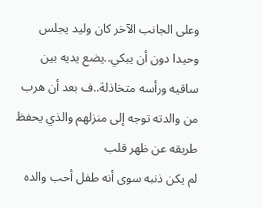وعلى الجانب الآخر كان وليد يجلس وحيدا دون أن يبكي..يضع يديه بين ساقيه ورأسه متخاذلة..ف بعد أن هرب من والدته توجه إلى منزلهم والذي يحفظ طريقه عن ظهر قلب
لم يكن ذنبه سوى أنه طفل أحب والده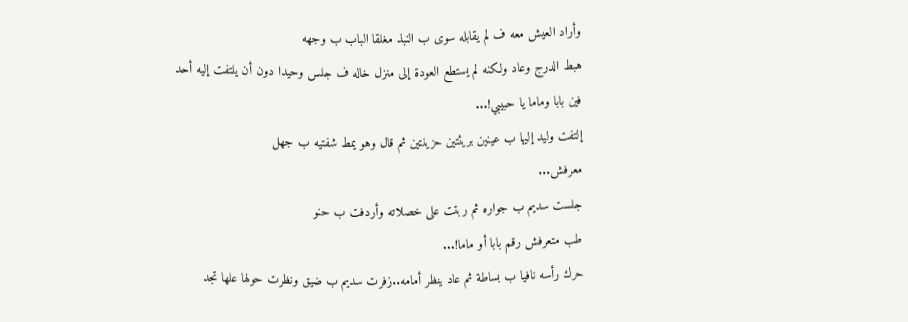وأراد العيش معه ف لم يقابله سوى ب النبذ مغلقا الباب ب وجهه
هبط الدرج وعاد ولكنه لم يستطع العودة إلى منزل خاله ف جلس وحيدا دون أن يلتفت إليه أحد
فين بابا وماما يا حبيبي!...
إلتفت وليد إليها ب عينين بريئتين حزينتين ثم قال وهو يمط شفتيه ب جهل
معرفش...
جلست سديم ب جواره ثم ربتت على خصلاته وأردفت ب حنو
طب متعرفش رقم بابا أو ماما!...
حرك رأسه نافيا ب بساطة ثم عاد ينظر أمامه..زفرت سديم ب ضيق ونظرت حولها علها تجد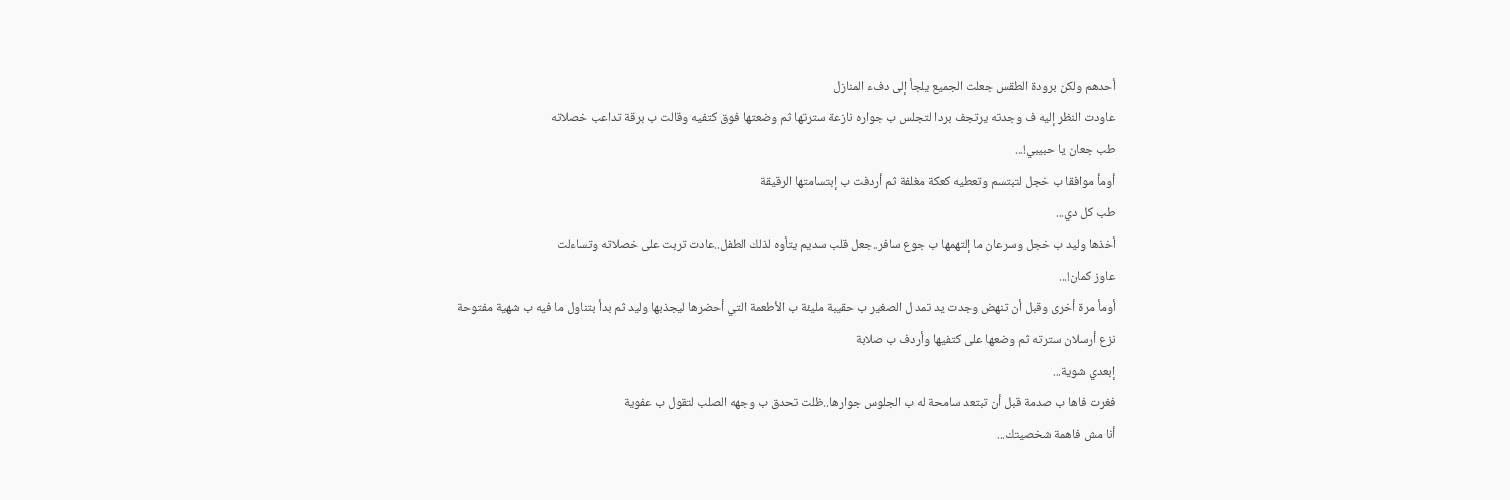أحدهم ولكن برودة الطقس جعلت الجميع يلجأ إلى دفء المنازل
عاودت النظر إليه ف وجدته يرتجف بردا لتجلس ب جواره نازعة سترتها ثم وضعتها فوق كتفيه وقالت ب برقة تداعب خصلاته
طب جعان يا حبيبي!...
أومأ موافقا ب خجل لتبتسم وتعطيه كعكة مغلفة ثم أردفت ب إبتسامتها الرقيقة
طب كل دي...
أخذها وليد ب خجل وسرعان ما إلتهمها ب جوع سافر..جعل قلب سديم يتأوه لذلك الطفل..عادت تربت على خصلاته وتساءلت
عاوز كمان!...
أومأ مرة أخرى وقبل أن تنهض وجدت يد تمد ل الصغير ب حقيبة مليئة ب الأطعمة التي أحضرها ليجذبها وليد ثم بدأ بتناول ما فيه ب شهية مفتوحة
نزع أرسلان سترته ثم وضعها على كتفيها وأردف ب صلابة
إبعدي شوية...
فغرت فاها ب صدمة قبل أن تبتعد سامحة له ب الجلوس جوارها..ظلت تحدق ب وجهه الصلب لتقول ب عفوية
أنا مش فاهمة شخصيتك...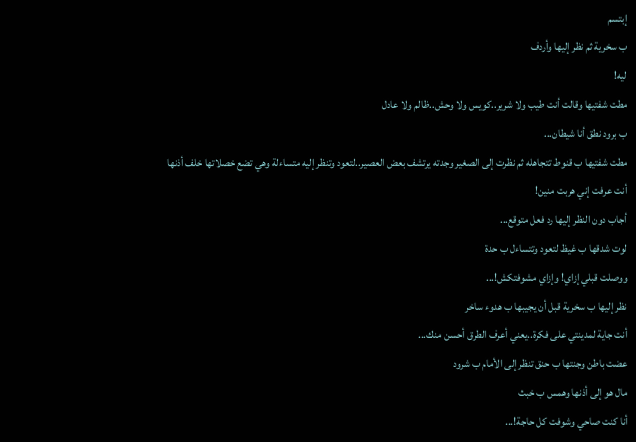إبتسم
ب سخرية ثم نظر إليها وأردف
ليه!
مطت شفتيها وقالت أنت طيب ولا شرير..كويس ولا وحش..ظالم ولا عادل
ب برود نطق أنا شيطان...
مطت شفتيها ب قنوط تتجاهله ثم نظرت إلى الصغير وجدته يرتشف بعض العصير..لتعود وتنظر إليه متساءلة وهي تضع خصلاتها خلف أذنها
أنت عرفت إني هربت منين!
أجاب دون النظر إليها رد فعل متوقع...
لوت شدقها ب غيظ لتعود وتتساءل ب حدة
ووصلت قبلي إزاي! وإزاي مشوفتكش!...
نظر إليها ب سخرية قبل أن يجيبها ب هدوء ساخر
أنت جاية لمدينتي على فكرة..يعني أعرف الطرق أحسن منك...
عضت باطن وجنتها ب حنق تنظر إلى الأمام ب شرود
مال هو إلى أذنها وهمس ب خبث
أنا كنت صاحي وشوفت كل حاجة!...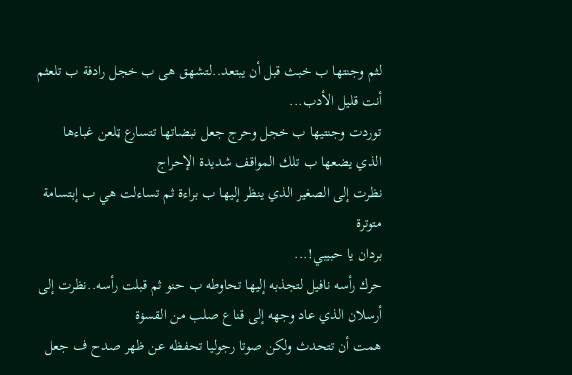لثم وجنتها ب خبث قبل أن يبتعد..لتشهق هى ب خجل رادفة ب تلعثم
أنت قليل الأدب...
توردت وجنتيها ب خجل وحرج جعل نبضاتها تتسارع ټلعن غباءها الذي يضعها ب تلك المواقف شديدة الإحراج
نظرت إلى الصغير الذي ينظر إليها ب براءة ثم تساءلت هي ب إبتسامة متوترة
بردان يا حبيبي!...
حرك رأسه نافيل لتجذبه إليها تحاوطه ب حنو ثم قبلت رأسه..نظرت إلى أرسلان الذي عاد وجهه إلى قناع صلب من القسۏة
همت أن تتحدث ولكن صوتا رجوليا تحفظه عن ظهر صدح ف جعل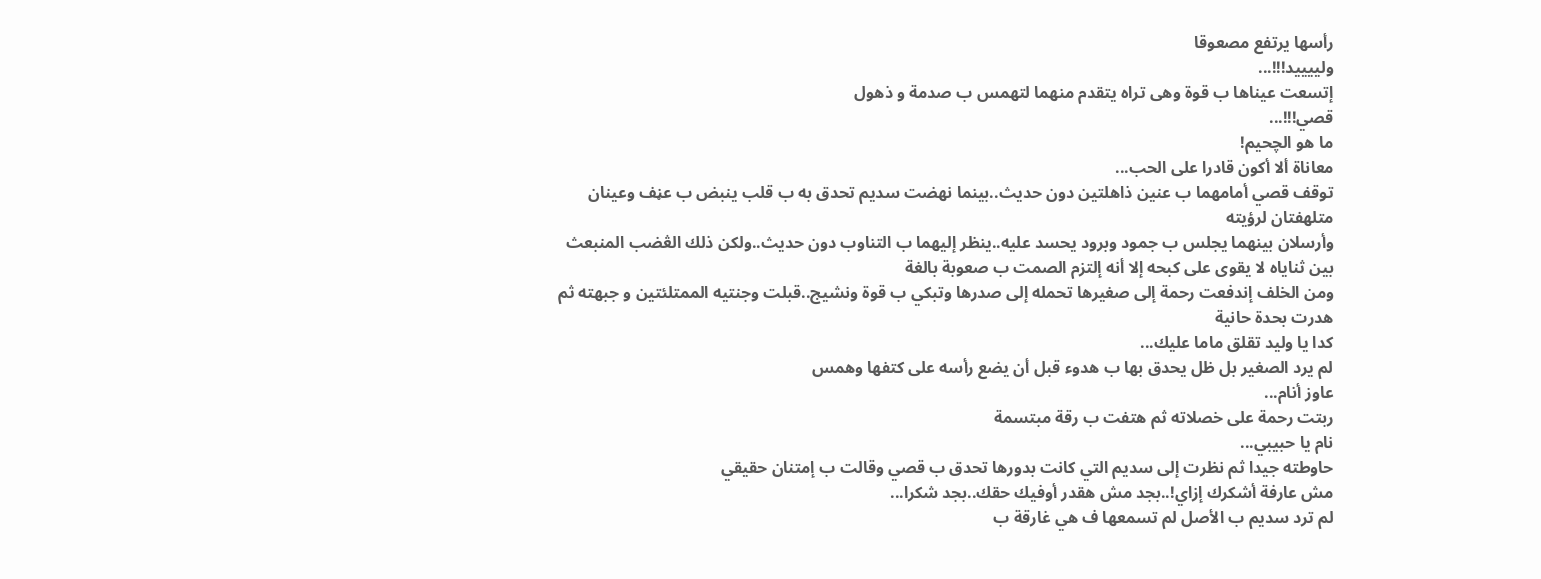رأسها يرتفع مصعوقا
ولييييد!!!...
إتسعت عيناها ب قوة وهى تراه يتقدم منهما لتهمس ب صدمة و ذهول
قصي!!!...
ما هو الچحيم!
معاناة ألا أكون قادرا على الحب...
توقف قصي أمامهما ب عنين ذاهلتين دون حديث..بينما نهضت سديم تحدق به ب قلب ينبض ب عڼف وعينان متلهفتان لرؤيته
وأرسلان بينهما يجلس ب جمود وبرود يحسد عليه..ينظر إليهما ب التناوب دون حديث..ولكن ذلك الڠضب المنبعث بين ثناياه لا يقوى على كبحه إلا أنه إلتزم الصمت ب صعوبة بالغة
ومن الخلف إندفعت رحمة إلى صغيرها تحمله إلى صدرها وتبكي ب قوة ونشيج..قبلت وجنتيه الممتلئتين و جبهته ثم هدرت بحدة حانية
كدا يا وليد تقلق ماما عليك...
لم يرد الصغير بل ظل يحدق بها ب هدوء قبل أن يضع رأسه على كتفها وهمس
عاوز أنام...
ربتت رحمة على خصلاته ثم هتفت ب رقة مبتسمة
نام يا حبيبي...
حاوطته جيدا ثم نظرت إلى سديم التي كانت بدورها تحدق ب قصي وقالت ب إمتنان حقيقي
مش عارفة أشكرك إزاي!..بجد مش هقدر أوفيك حقك..بجد شكرا...
لم ترد سديم ب الأصل لم تسمعها ف هي غارقة ب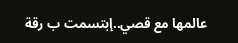عالمها مع قصي..إبتسمت ب رقة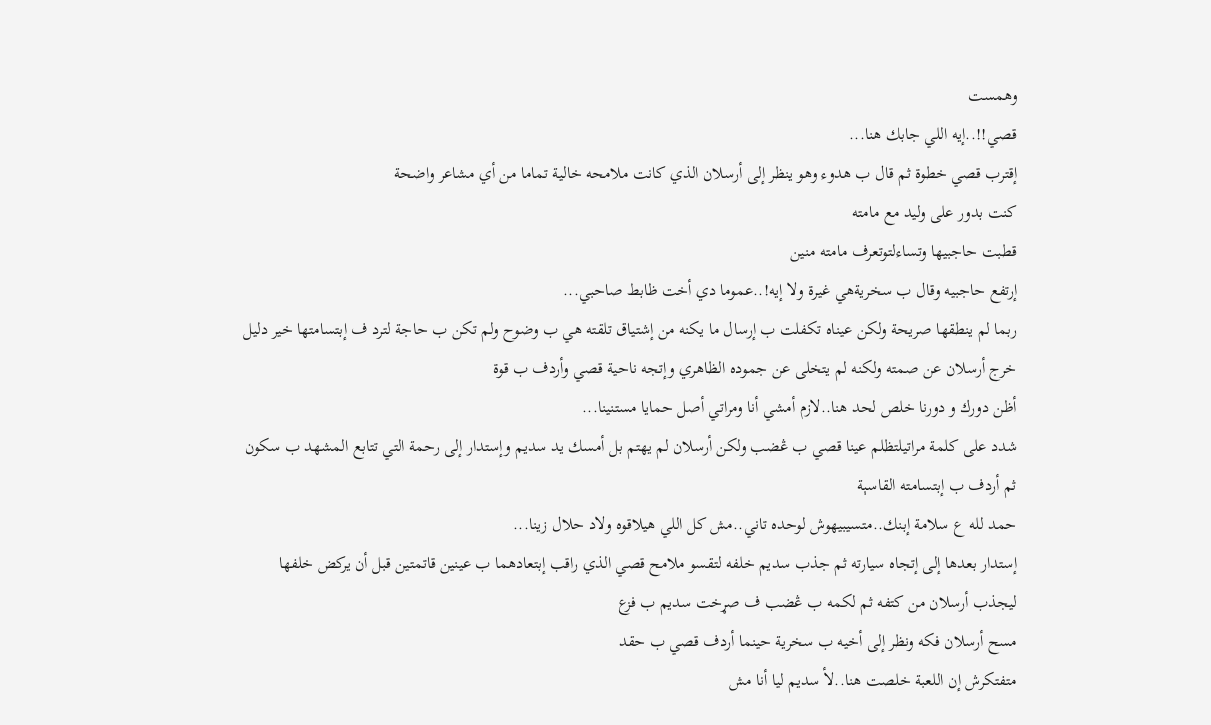وهمست
قصي!!..إيه اللي جابك هنا...
إقترب قصي خطوة ثم قال ب هدوء وهو ينظر إلى أرسلان الذي كانت ملامحه خالية تماما من أي مشاعر واضحة
كنت بدور على وليد مع مامته
قطبت حاجبيها وتساءلتوتعرف مامته منين
إرتفع حاجبيه وقال ب سخريةهي غيرة ولا إيه!..عموما دي أخت ظابط صاحبي...
ربما لم ينطقها صريحة ولكن عيناه تكفلت ب إرسال ما يكنه من إشتياق تلقته هي ب وضوح ولم تكن ب حاجة لترد ف إبتسامتها خير دليل
خرج أرسلان عن صمته ولكنه لم يتخلى عن جموده الظاهري وإتجه ناحية قصي وأردف ب قوة
أظن دورك و دورنا خلص لحد هنا..لازم أمشي أنا ومراتي أصل حمايا مستنينا...
شدد على كلمة مراتيلتظلم عينا قصي ب ڠضب ولكن أرسلان لم يهتم بل أمسك يد سديم وإستدار إلى رحمة التي تتابع المشهد ب سكون ثم أردف ب إبتسامته القاسېة
حمد لله ع سلامة إبنك..متسيبيهوش لوحده تاني..مش كل اللي هيلاقوه ولاد حلال زينا...
إستدار بعدها إلى إتجاه سيارته ثم جذب سديم خلفه لتقسو ملامح قصي الذي راقب إبتعادهما ب عينين قاتمتين قبل أن يركض خلفها ليجذب أرسلان من كتفه ثم لكمه ب ڠضب ف صړخت سديم ب فزع
مسح أرسلان فكه ونظر إلى أخيه ب سخرية حينما أردف قصي ب حقد
متفتكرش إن اللعبة خلصت هنا..لأ سديم ليا أنا مش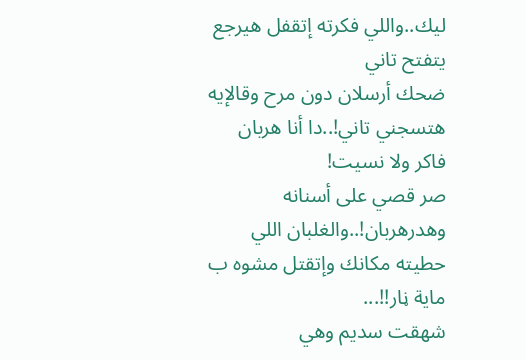ليك..واللي فكرته إتقفل هيرجع يتفتح تاني
ضحك أرسلان دون مرح وقالإيه هتسجني تاني!..دا أنا هربان فاكر ولا نسيت!
صر قصي على أسنانه وهدرهربان!..والغلبان اللي حطيته مكانك وإتقتل مشوه ب ماية ڼار!!...
شهقت سديم وهي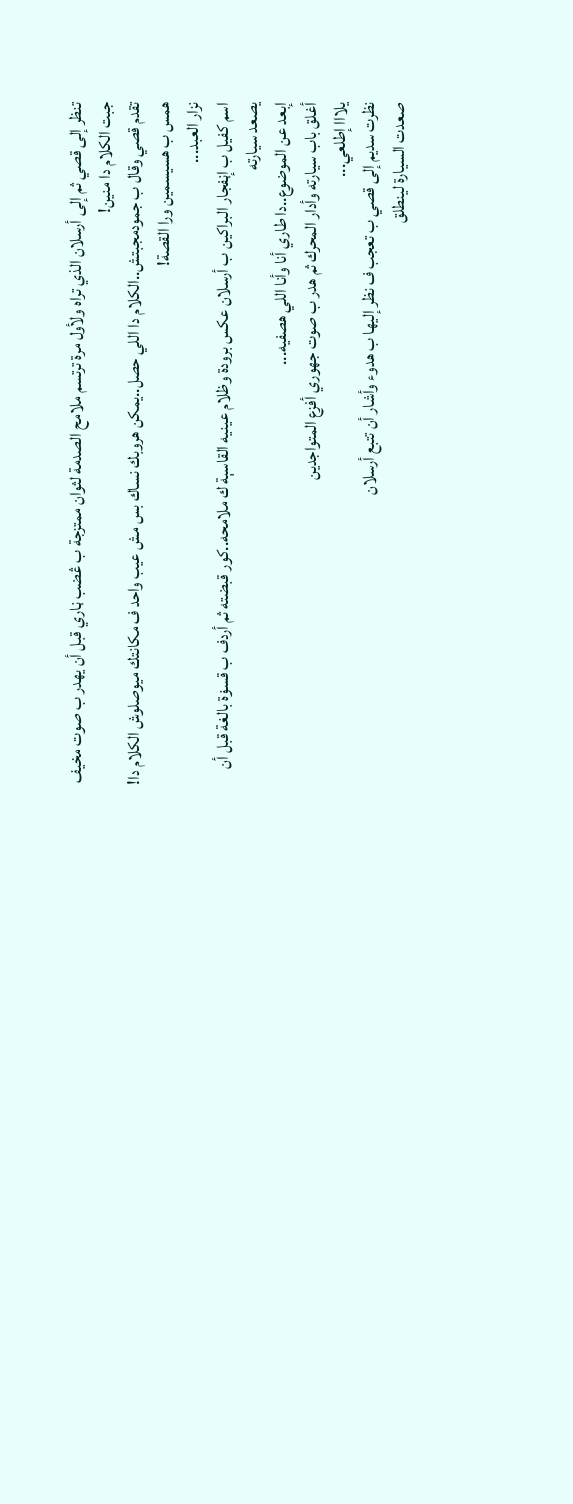تنظر إلى قصي ثم إلى أرسلان الذي تراه ولأول مرة ترتسم ملامح الصدمة لثوان ممتزجة ب ڠضب ڼاري قبل أن يهدر ب صوت مخيف
جبت الكلام دا منين!
تقدم قصي وقال ب جمودمجبتش..الكلام دا اللي حصل..يمكن هروبك نساك بس مش عيب واحد ف مكانتك ميوصلوش الكلام دا!
همس ب هسيسمين ورا القصة!
نزار العبد...
اسم كفيل ب إڼفجار البراكين ب أرسلان عكس برودة وظلام عينيه القاسېة ك ملامحه..كور قبضته ثم أردف ب قسۏة بالغة قبل أن يصعد سيارته
إبعد عن الموضوع..دا طاري أنا وأنا اللي هصفيه...
أغلق باب سيارته وأدار المحرك ثم هدر ب صوت جهوري أفزع المتواجدين
يلااا إطلعي...
نظرت سديم إلى قصي ب تعجب ف نظر إليها ب هدوء وأشار أن تتبع أرسلان
صعدت السيارة لينطلق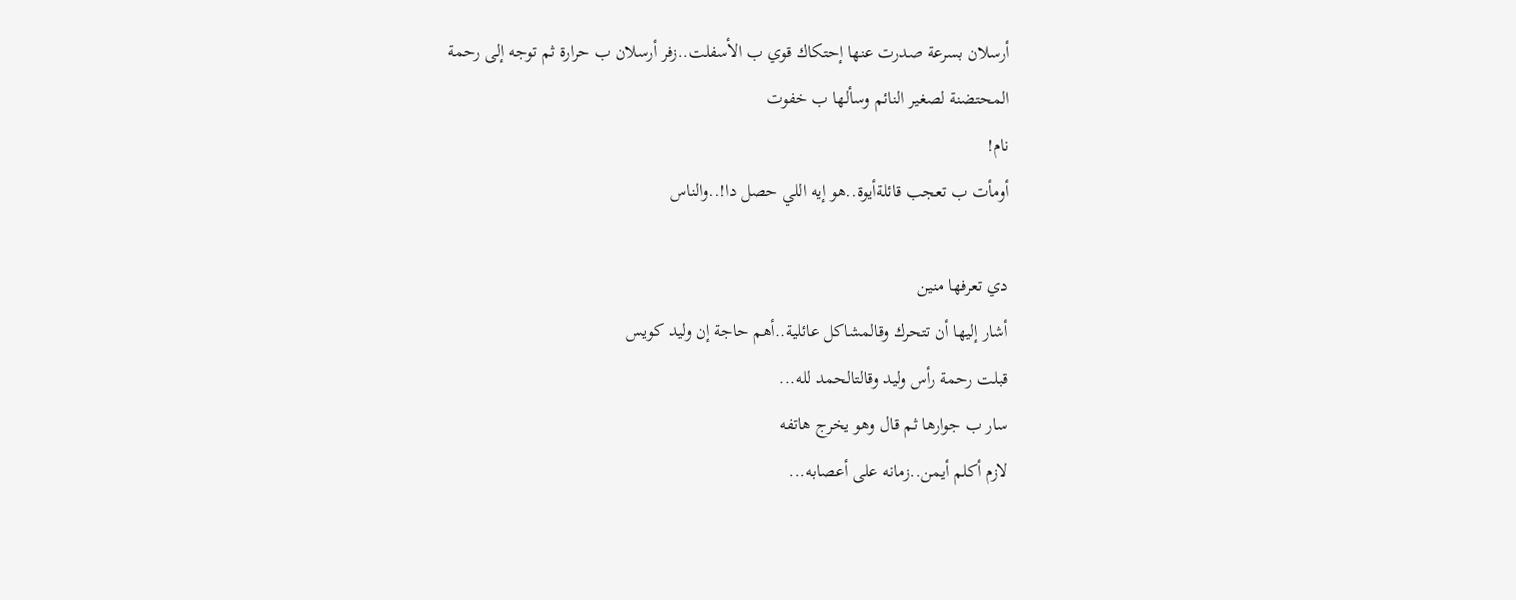أرسلان بسرعة صدرت عنها إحتكاك قوي ب الأسفلت..زفر أرسلان ب حرارة ثم توجه إلى رحمة المحتضنة لصغير النائم وسألها ب خفوت
نام!
أومأت ب تعجب قائلةأيوة..هو إيه اللي حصل دا!..والناس

دي تعرفها منين
أشار إليها أن تتحرك وقالمشاكل عائلية..أهم حاجة إن وليد كويس
قبلت رحمة رأس وليد وقالتالحمد لله...
سار ب جوارها ثم قال وهو يخرج هاتفه
لازم أكلم أيمن..زمانه على أعصابه...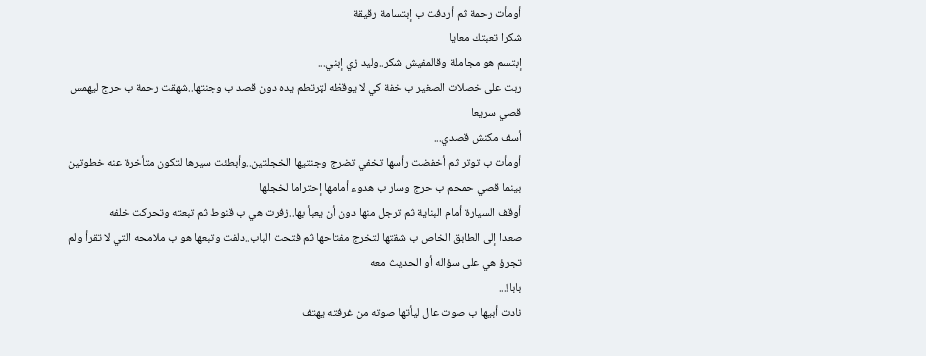أومأت رحمة ثم أردفت ب إبتسامة رقيقة
شكرا تعبتك معايا
إبتسم هو مجاملة وقالمفيش شكر..وليد زي إبني...
ربت على خصلات الصغير ب خفة كي لا يوقظه لټرتطم يده دون قصد ب وجنتها..شهقت رحمة ب حرج ليهمس قصي سريعا
أسف مكنش قصدي...
أومأت ب توتر ثم أخفضت رأسها تخفي تضرج وجنتيها الخجلتين..وأبطئت سيرها لتكون متأخرة عنه خطوتين
بينما قصي حمحم ب حرج وسار ب هدوء أمامها إحتراما لخجلها
أوقف السيارة أمام البناية ثم ترجل منها دون أن يعبأ بها..زفرت هي ب قنوط ثم تبعته وتحركت خلفه
صعدا إلى الطابق الخاص ب شقتها لتخرج مفتاحها ثم فتحت الباب..دلفت وتبعها هو ب ملامحه التي لا تقرأ ولم تجرؤ هي على سؤاله أو الحديث معه
بابا!...
نادت أبيها ب صوت عال ليأتها صوته من غرفته يهتف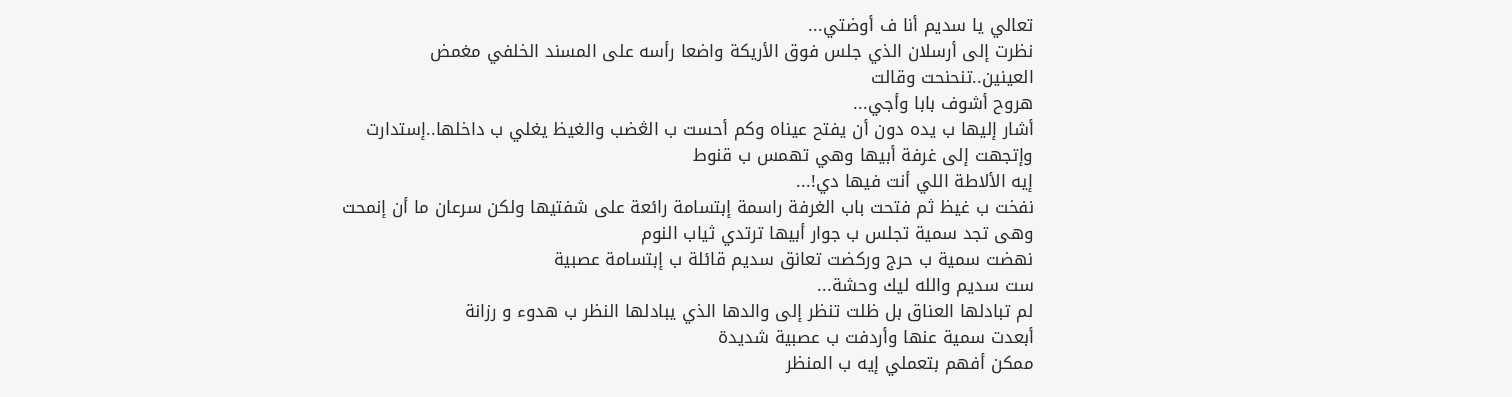تعالي يا سديم أنا ف أوضتي...
نظرت إلى أرسلان الذي جلس فوق الأريكة واضعا رأسه على المسند الخلفي مغمض العينين..تنحنحت وقالت
هروح أشوف بابا وأجي...
أشار إليها ب يده دون أن يفتح عيناه وكم أحست ب الڠضب والغيظ يغلي ب داخلها..إستدارت وإتجهت إلى غرفة أبيها وهي تهمس ب قنوط
إيه الألاطة اللي أنت فيها دي!...
نفخت ب غيظ ثم فتحت باب الغرفة راسمة إبتسامة رائعة على شفتيها ولكن سرعان ما أن إنمحت وهى تجد سمية تجلس ب جوار أبيها ترتدي ثياب النوم
نهضت سمية ب حرج وركضت تعانق سديم قائلة ب إبتسامة عصبية
ست سديم والله ليك وحشة...
لم تبادلها العناق بل ظلت تنظر إلى والدها الذي يبادلها النظر ب هدوء و رزانة
أبعدت سمية عنها وأردفت ب عصبية شديدة
ممكن أفهم بتعملي إيه ب المنظر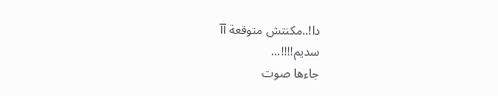دا!..مكنتش متوقعة آآ
سديم!!!!...
جاءها صوت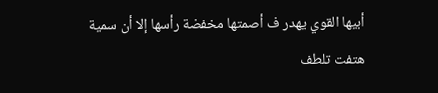أبيها القوي يهدر ف أصمتها مخفضة رأسها إلا أن سمية هتفت تلطف